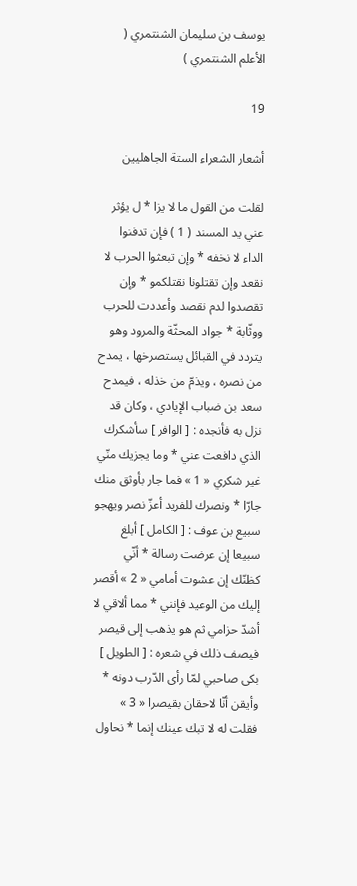يوسف بن سليمان الشنتمري ( الأعلم الشنتمري )

19

أشعار الشعراء الستة الجاهليين

لقلت من القول ما لا يزا * ل يؤثر عني يد المسند ( 1 ) فإن تدفنوا الداء لا نخفه * وإن تبعثوا الحرب لا نقعد وإن تقتلونا نقتلكمو * وإن تقصدوا لدم نقصد وأعددت للحرب ووثّابة * جواد المحثّة والمرود وهو يتردد في القبائل يستصرخها ، يمدح من نصره ، ويذمّ من خذله ، فيمدح سعد بن ضباب الإيادي ، وكان قد نزل به فأنجده : [ الوافر ] سأشكرك الذي دافعت عني * وما يجزيك منّي غير شكري « 1 » فما جار بأوثق منك جارّا * ونصرك للفريد أعزّ نصر ويهجو سبيع بن عوف : [ الكامل ] أبلغ سبيعا إن عرضت رسالة * أنّي كظنّك إن عشوت أمامي « 2 » أقصر إليك من الوعيد فإنني * مما ألاقي لا أشدّ حزامي ثم هو يذهب إلى قيصر فيصف ذلك في شعره : [ الطويل ] بكى صاحبي لمّا رأى الدّرب دونه * وأيقن أنّا لاحقان بقيصرا « 3 » فقلت له لا تبك عينك إنما * نحاول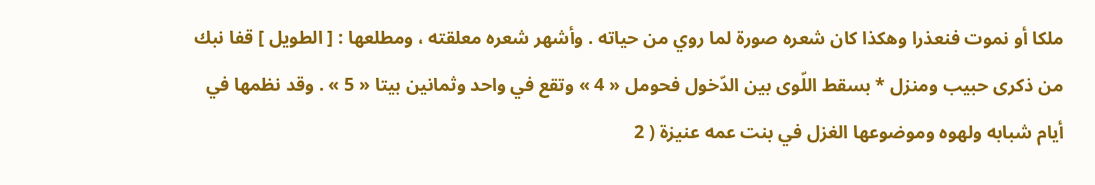ملكا أو نموت فنعذرا وهكذا كان شعره صورة لما روي من حياته . وأشهر شعره معلقته ، ومطلعها : [ الطويل ] قفا نبك من ذكرى حبيب ومنزل * بسقط اللّوى بين الدّخول فحومل « 4 » وتقع في واحد وثمانين بيتا « 5 » . وقد نظمها في أيام شبابه ولهوه وموضوعها الغزل في بنت عمه عنيزة ( 2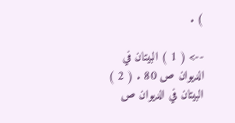) .

--> ( 1 ) البيتان في الديوان ص 80 . ( 2 ) البيتان في الديوان ص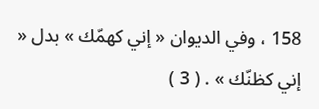158 ، وفي الديوان « إني كهمّك » بدل « إني كظنّك » . ( 3 )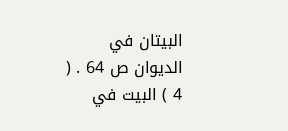البيتان في الديوان ص 64 . ( 4 ) البيت في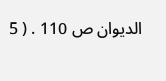الديوان ص 110 . ( 5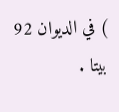) في الديوان 92 بيتا .